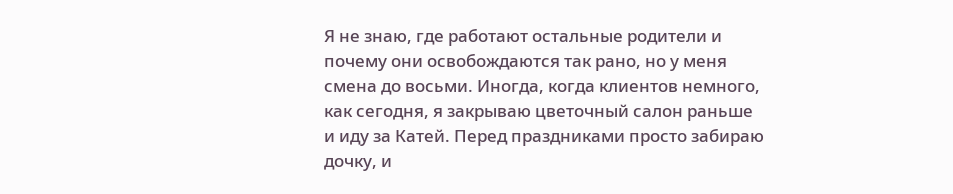Я не знаю, где работают остальные родители и почему они освобождаются так рано, но у меня смена до восьми. Иногда, когда клиентов немного, как сегодня, я закрываю цветочный салон раньше и иду за Катей. Перед праздниками просто забираю дочку, и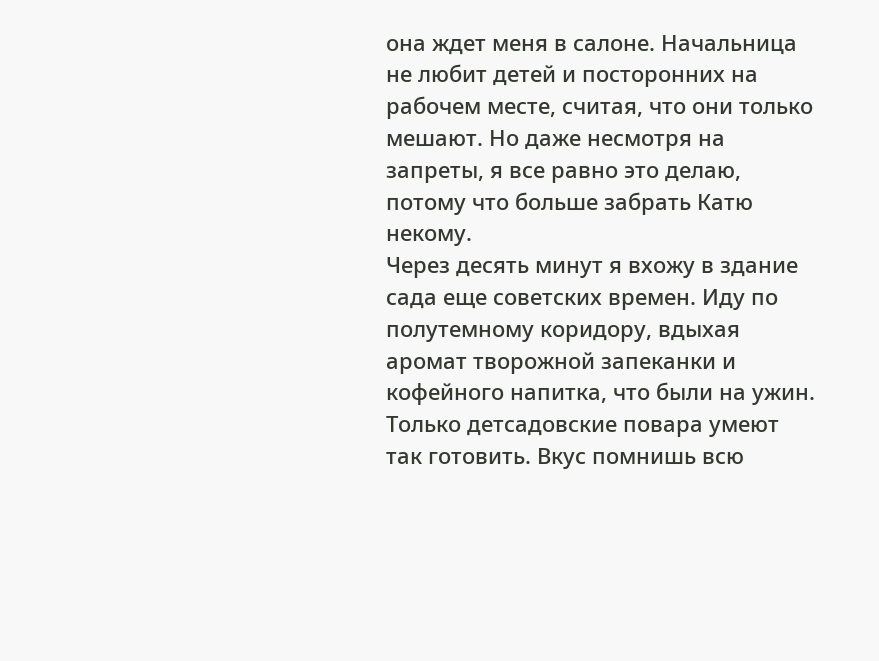она ждет меня в салоне. Начальница не любит детей и посторонних на рабочем месте, считая, что они только мешают. Но даже несмотря на запреты, я все равно это делаю, потому что больше забрать Катю некому.
Через десять минут я вхожу в здание сада еще советских времен. Иду по полутемному коридору, вдыхая аромат творожной запеканки и кофейного напитка, что были на ужин. Только детсадовские повара умеют так готовить. Вкус помнишь всю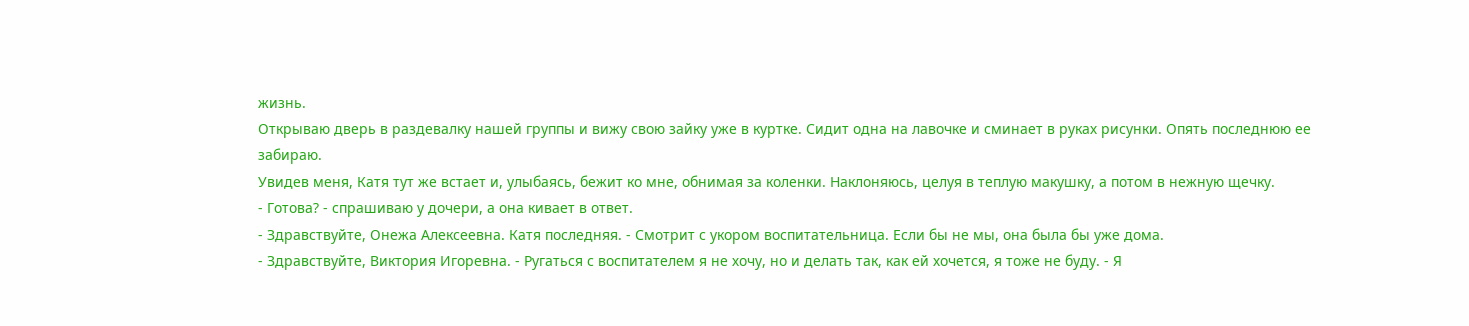жизнь.
Открываю дверь в раздевалку нашей группы и вижу свою зайку уже в куртке. Сидит одна на лавочке и сминает в руках рисунки. Опять последнюю ее забираю.
Увидев меня, Катя тут же встает и, улыбаясь, бежит ко мне, обнимая за коленки. Наклоняюсь, целуя в теплую макушку, а потом в нежную щечку.
- Готова? - спрашиваю у дочери, а она кивает в ответ.
- Здравствуйте, Онежа Алексеевна. Катя последняя. - Смотрит с укором воспитательница. Если бы не мы, она была бы уже дома.
- Здравствуйте, Виктория Игоревна. - Ругаться с воспитателем я не хочу, но и делать так, как ей хочется, я тоже не буду. - Я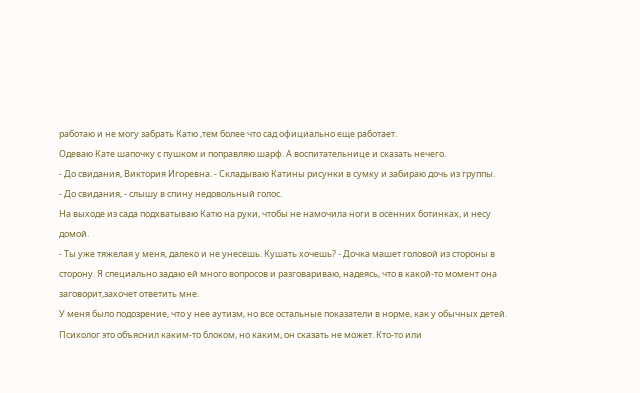работаю и не могу забрать Катю ,тем более что сад официально еще работает.
Одеваю Кате шапочку с пушком и поправляю шарф. А воспитательнице и сказать нечего.
- До свидания, Виктория Игоревна. - Складываю Катины рисунки в сумку и забираю дочь из группы.
- До свидания, - слышу в спину недовольный голос.
На выходе из сада подхватываю Катю на руки, чтобы не намочила ноги в осенних ботинках, и несу домой.
- Ты уже тяжелая у меня, далеко и не унесешь. Кушать хочешь? - Дочка машет головой из стороны в сторону. Я специально задаю ей много вопросов и разговариваю, надеясь, что в какой-то момент она заговорит,захочет ответить мне.
У меня было подозрение, что у нее аутизм, но все остальные показатели в норме, как у обычных детей. Психолог это объяснил каким-то блоком, но каким, он сказать не может. Кто-то или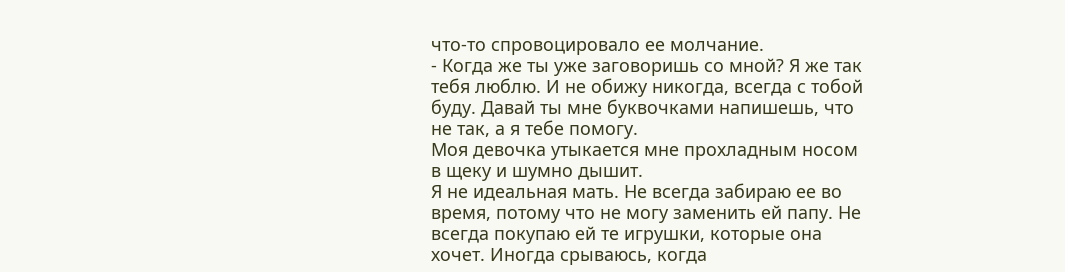что-то спровоцировало ее молчание.
- Когда же ты уже заговоришь со мной? Я же так тебя люблю. И не обижу никогда, всегда с тобой буду. Давай ты мне буквочками напишешь, что не так, а я тебе помогу.
Моя девочка утыкается мне прохладным носом в щеку и шумно дышит.
Я не идеальная мать. Не всегда забираю ее во время, потому что не могу заменить ей папу. Не всегда покупаю ей те игрушки, которые она хочет. Иногда срываюсь, когда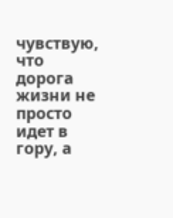чувствую, что дорога жизни не просто идет в гору, а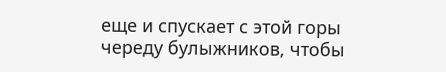еще и спускает с этой горы череду булыжников, чтобы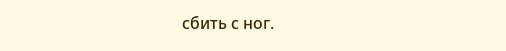сбить с ног.